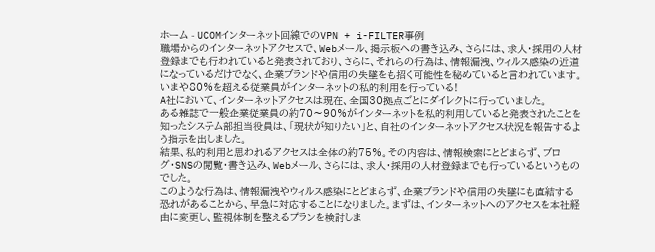ホーム - UCOMインターネット回線でのVPN + i-FILTER事例
職場からのインターネットアクセスで、Webメール、掲示板への書き込み、さらには、求人・採用の人材登録までも行われていると発表されており、さらに、それらの行為は、情報漏洩、ウィルス感染の近道になっているだけでなく、企業ブランドや信用の失墜をも招く可能性を秘めていると言われています。
いまや80%を超える従業員がインターネットの私的利用を行っている!
A社において、インターネットアクセスは現在、全国30拠点ごとにダイレクトに行っていました。
ある雑誌で一般企業従業員の約70〜90%がインターネットを私的利用していると発表されたことを知ったシステム部担当役員は、「現状が知りたい」と、自社のインターネットアクセス状況を報告するよう指示を出しました。
結果、私的利用と思われるアクセスは全体の約75%。その内容は、情報検索にとどまらず、ブログ・SNSの閲覧・書き込み、Webメール、さらには、求人・採用の人材登録までも行っているというものでした。
このような行為は、情報漏洩やウィルス感染にとどまらず、企業ブランドや信用の失墜にも直結する恐れがあることから、早急に対応することになりました。まずは、インターネットへのアクセスを本社経由に変更し、監視体制を整えるプランを検討しま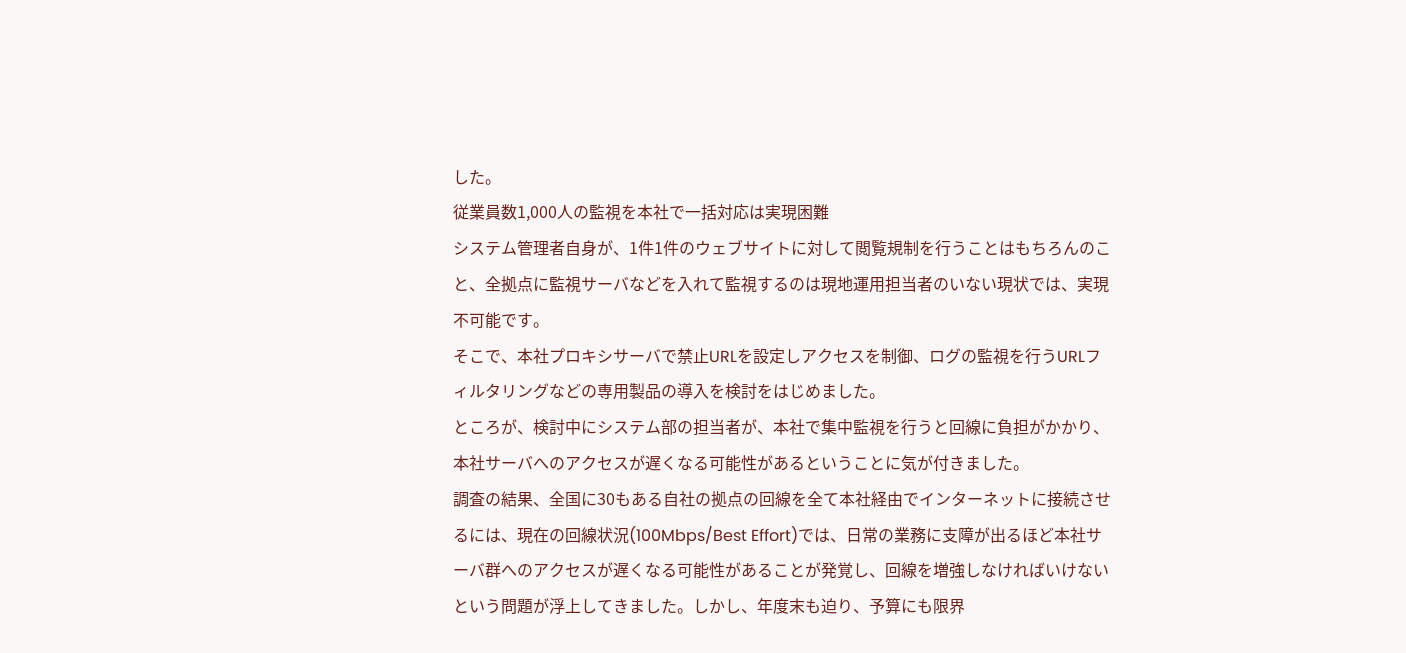した。
従業員数1,000人の監視を本社で一括対応は実現困難
システム管理者自身が、1件1件のウェブサイトに対して閲覧規制を行うことはもちろんのこと、全拠点に監視サーバなどを入れて監視するのは現地運用担当者のいない現状では、実現不可能です。
そこで、本社プロキシサーバで禁止URLを設定しアクセスを制御、ログの監視を行うURLフィルタリングなどの専用製品の導入を検討をはじめました。
ところが、検討中にシステム部の担当者が、本社で集中監視を行うと回線に負担がかかり、本社サーバへのアクセスが遅くなる可能性があるということに気が付きました。
調査の結果、全国に30もある自社の拠点の回線を全て本社経由でインターネットに接続させるには、現在の回線状況(100Mbps/Best Effort)では、日常の業務に支障が出るほど本社サーバ群へのアクセスが遅くなる可能性があることが発覚し、回線を増強しなければいけないという問題が浮上してきました。しかし、年度末も迫り、予算にも限界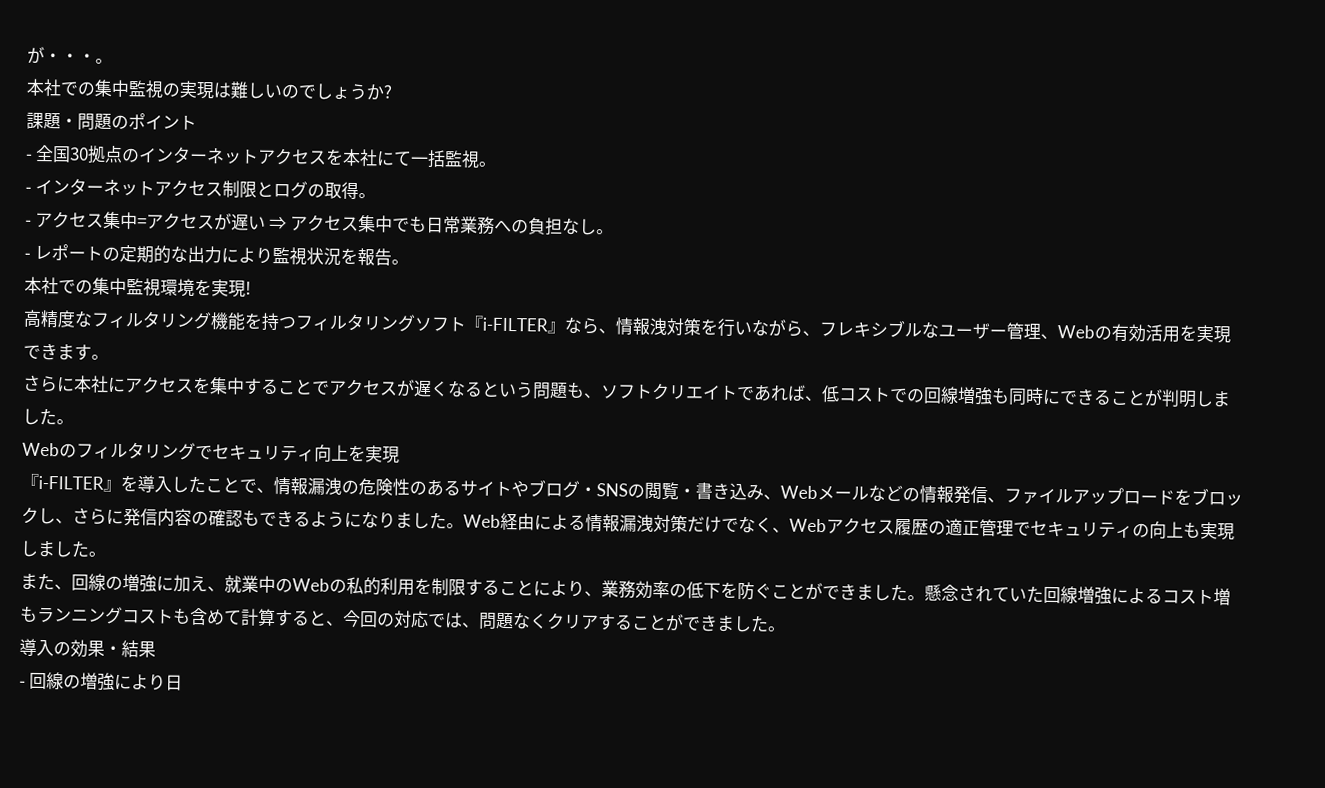が・・・。
本社での集中監視の実現は難しいのでしょうか?
課題・問題のポイント
- 全国30拠点のインターネットアクセスを本社にて一括監視。
- インターネットアクセス制限とログの取得。
- アクセス集中=アクセスが遅い ⇒ アクセス集中でも日常業務への負担なし。
- レポートの定期的な出力により監視状況を報告。
本社での集中監視環境を実現!
高精度なフィルタリング機能を持つフィルタリングソフト『i-FILTER』なら、情報洩対策を行いながら、フレキシブルなユーザー管理、Webの有効活用を実現できます。
さらに本社にアクセスを集中することでアクセスが遅くなるという問題も、ソフトクリエイトであれば、低コストでの回線増強も同時にできることが判明しました。
Webのフィルタリングでセキュリティ向上を実現
『i-FILTER』を導入したことで、情報漏洩の危険性のあるサイトやブログ・SNSの閲覧・書き込み、Webメールなどの情報発信、ファイルアップロードをブロックし、さらに発信内容の確認もできるようになりました。Web経由による情報漏洩対策だけでなく、Webアクセス履歴の適正管理でセキュリティの向上も実現しました。
また、回線の増強に加え、就業中のWebの私的利用を制限することにより、業務効率の低下を防ぐことができました。懸念されていた回線増強によるコスト増もランニングコストも含めて計算すると、今回の対応では、問題なくクリアすることができました。
導入の効果・結果
- 回線の増強により日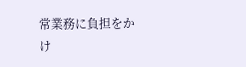常業務に負担をかけ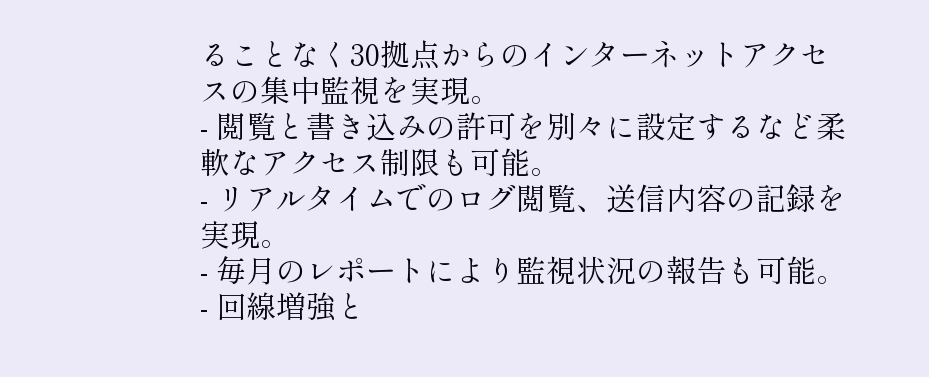ることなく30拠点からのインターネットアクセスの集中監視を実現。
- 閲覧と書き込みの許可を別々に設定するなど柔軟なアクセス制限も可能。
- リアルタイムでのログ閲覧、送信内容の記録を実現。
- 毎月のレポートにより監視状況の報告も可能。
- 回線増強と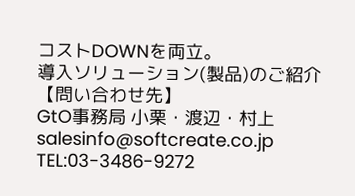コストDOWNを両立。
導入ソリューション(製品)のご紹介
【問い合わせ先】
GtO事務局 小栗・渡辺・村上
salesinfo@softcreate.co.jp
TEL:03-3486-9272